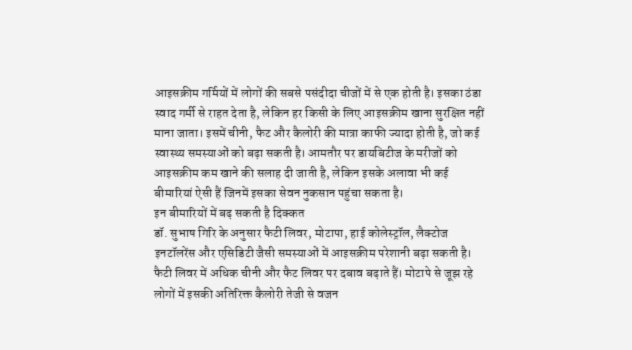आइसक्रीम गर्मियों में लोगों की सबसे पसंदीदा चीजों में से एक होती है। इसका ठंडा स्वाद गर्मी से राहत देता है, लेकिन हर किसी के लिए आइसक्रीम खाना सुरक्षित नहीं माना जाता। इसमें चीनी, फैट और कैलोरी की मात्रा काफी ज्यादा होती है, जो कई स्वास्थ्य समस्याओं को बढ़ा सकती है। आमतौर पर डायबिटीज के मरीजों को आइसक्रीम कम खाने की सलाह दी जाती है, लेकिन इसके अलावा भी कई बीमारियां ऐसी हैं जिनमें इसका सेवन नुकसान पहुंचा सकता है।
इन बीमारियों में बढ़ सकती है दिक्कत
डॉ. सुभाष गिरि के अनुसार फैटी लिवर, मोटापा, हाई कोलेस्ट्रॉल, लैक्टोज इनटॉलरेंस और एसिडिटी जैसी समस्याओं में आइसक्रीम परेशानी बढ़ा सकती है। फैटी लिवर में अधिक चीनी और फैट लिवर पर दबाव बढ़ाते हैं। मोटापे से जूझ रहे लोगों में इसकी अतिरिक्त कैलोरी तेजी से वजन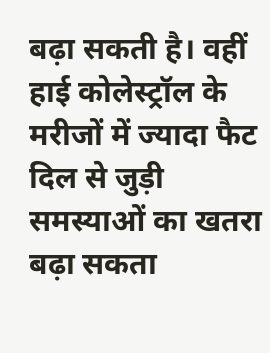बढ़ा सकती है। वहीं हाई कोलेस्ट्रॉल के मरीजों में ज्यादा फैट दिल से जुड़ी समस्याओं का खतरा बढ़ा सकता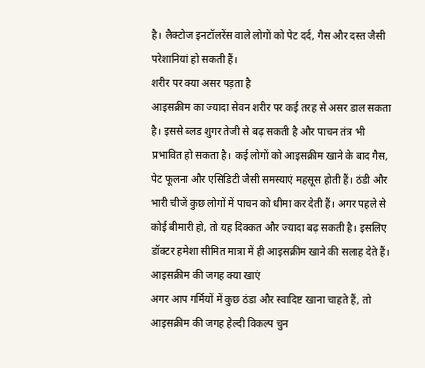है। लैक्टोज इनटॉलरेंस वाले लोगों को पेट दर्द, गैस और दस्त जैसी परेशानियां हो सकती हैं।
शरीर पर क्या असर पड़ता है
आइसक्रीम का ज्यादा सेवन शरीर पर कई तरह से असर डाल सकता है। इससे ब्लड शुगर तेजी से बढ़ सकती है और पाचन तंत्र भी प्रभावित हो सकता है। कई लोगों को आइसक्रीम खाने के बाद गैस, पेट फूलना और एसिडिटी जैसी समस्याएं महसूस होती हैं। ठंडी और भारी चीजें कुछ लोगों में पाचन को धीमा कर देती हैं। अगर पहले से कोई बीमारी हो, तो यह दिक्कत और ज्यादा बढ़ सकती है। इसलिए डॉक्टर हमेशा सीमित मात्रा में ही आइसक्रीम खाने की सलाह देते हैं।
आइसक्रीम की जगह क्या खाएं
अगर आप गर्मियों में कुछ ठंडा और स्वादिष्ट खाना चाहते हैं, तो आइसक्रीम की जगह हेल्दी विकल्प चुन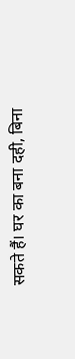सकते हैं। घर का बना दही, बिना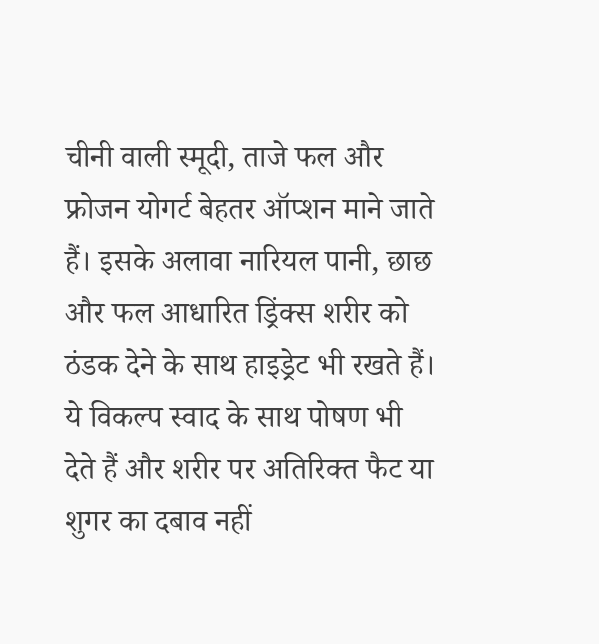चीनी वाली स्मूदी, ताजे फल और फ्रोजन योगर्ट बेहतर ऑप्शन माने जाते हैं। इसके अलावा नारियल पानी, छाछ और फल आधारित ड्रिंक्स शरीर को ठंडक देने के साथ हाइड्रेट भी रखते हैं। ये विकल्प स्वाद के साथ पोषण भी देते हैं और शरीर पर अतिरिक्त फैट या शुगर का दबाव नहीं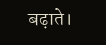बढ़ाते।